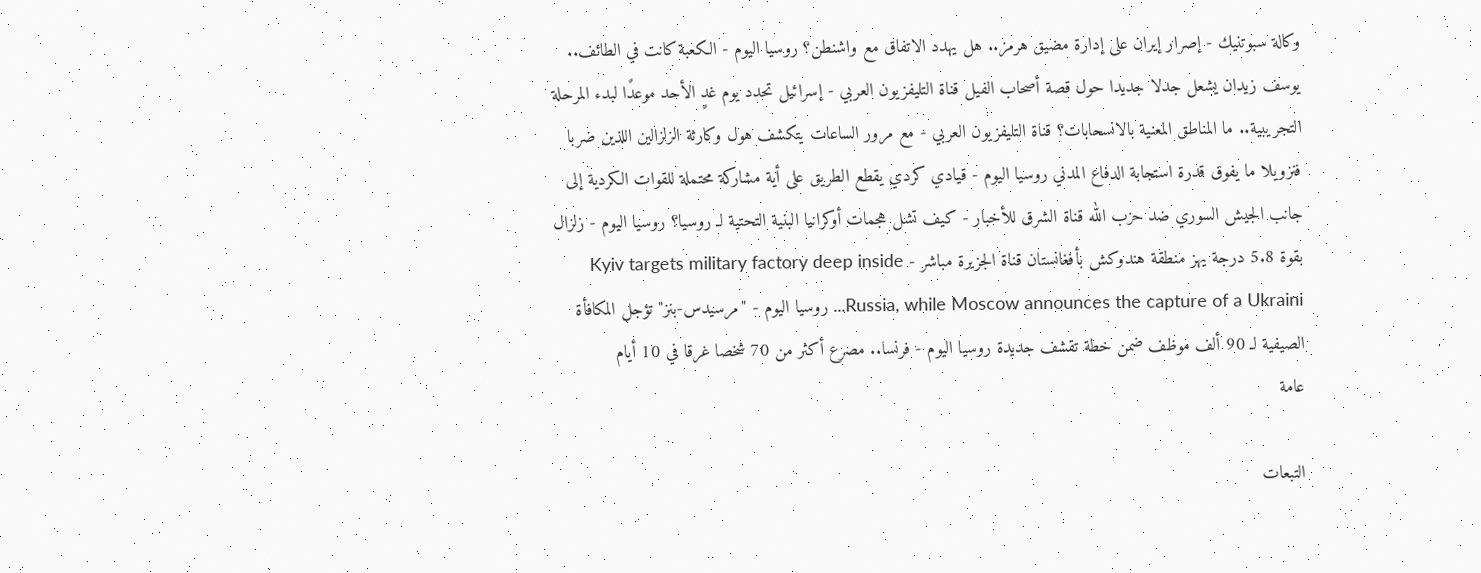وكالة سبوتنيك - إصرار إيران على إدارة مضيق هرمز.. هل يهدد الاتفاق مع واشنطن؟ روسيا اليوم - الكعبة كانت في الطائف.. يوسف زيدان يشعل جدلا جديدا حول قصة أصحاب الفيل قناة التليفزيون العربي - إسرائيل تحدد يوم غدٍ الأحد موعدًا لبدء المرحلة التجريبية.. ما المناطق المعنية بالانسحابات؟ قناة التليفزيون العربي - مع مرور الساعات يتكشف هول وكارثة الزلزالين اللذين ضربا فنزويلا ما يفوق قدرة استجابة الدفاع المدني روسيا اليوم - قيادي كردي يقطع الطريق على أية مشاركة محتملة للقوات الكردية إلى جانب الجيش السوري ضد حزب الله قناة الشرق للأخبار - كيف تشل هجمات أوكرانيا البنية التحتية لـ روسيا؟ روسيا اليوم - زلزال بقوة 5.8 درجة يهز منطقة هندوكش بأفغانستان قناة الجزيرة مباشر - Kyiv targets military factory deep inside Russia, while Moscow announces the capture of a Ukraini... روسيا اليوم - "مرسيدس-بنز" تؤجل المكافأة الصيفية لـ 90 ألف موظف ضمن خطة تقشف جديدة روسيا اليوم - فرنسا.. مصرع أكثر من 70 شخصا غرقا في 10 أيام
عامة

التبعات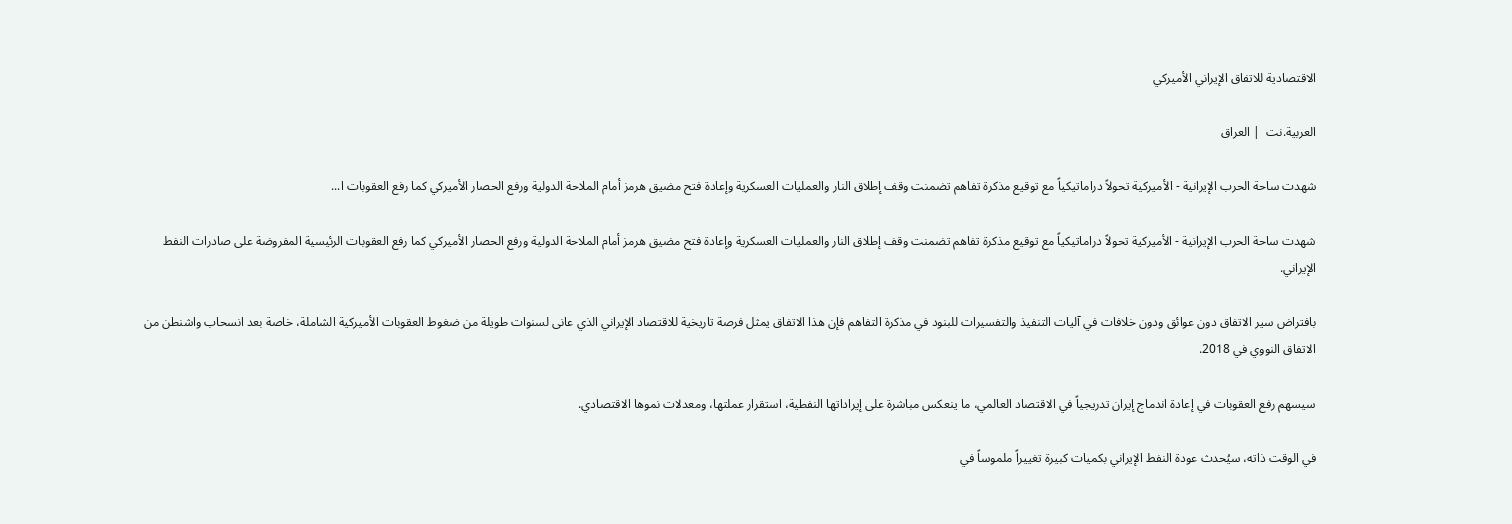الاقتصادية للاتفاق الإيراني الأميركي

العربية.نت  | العراق

شهدت ساحة الحرب الإيرانية - الأميركية تحولاً دراماتيكياً مع توقيع مذكرة تفاهم تضمنت وقف إطلاق النار والعمليات العسكرية وإعادة فتح مضيق هرمز أمام الملاحة الدولية ورفع الحصار الأميركي كما رفع العقوبات ا...

شهدت ساحة الحرب الإيرانية - الأميركية تحولاً دراماتيكياً مع توقيع مذكرة تفاهم تضمنت وقف إطلاق النار والعمليات العسكرية وإعادة فتح مضيق هرمز أمام الملاحة الدولية ورفع الحصار الأميركي كما رفع العقوبات الرئيسية المفروضة على صادرات النفط الإيراني.

بافتراض سير الاتفاق دون عوائق ودون خلافات في آليات التنفيذ والتفسيرات للبنود في مذكرة التفاهم فإن هذا الاتفاق يمثل فرصة تاريخية للاقتصاد الإيراني الذي عانى لسنوات طويلة من ضغوط العقوبات الأميركية الشاملة، خاصة بعد انسحاب واشنطن من الاتفاق النووي في 2018.

سيسهم رفع العقوبات في إعادة اندماج إيران تدريجياً في الاقتصاد العالمي، ما ينعكس مباشرة على إيراداتها النفطية، استقرار عملتها، ومعدلات نموها الاقتصادي.

في الوقت ذاته، سيُحدث عودة النفط الإيراني بكميات كبيرة تغييراً ملموساً في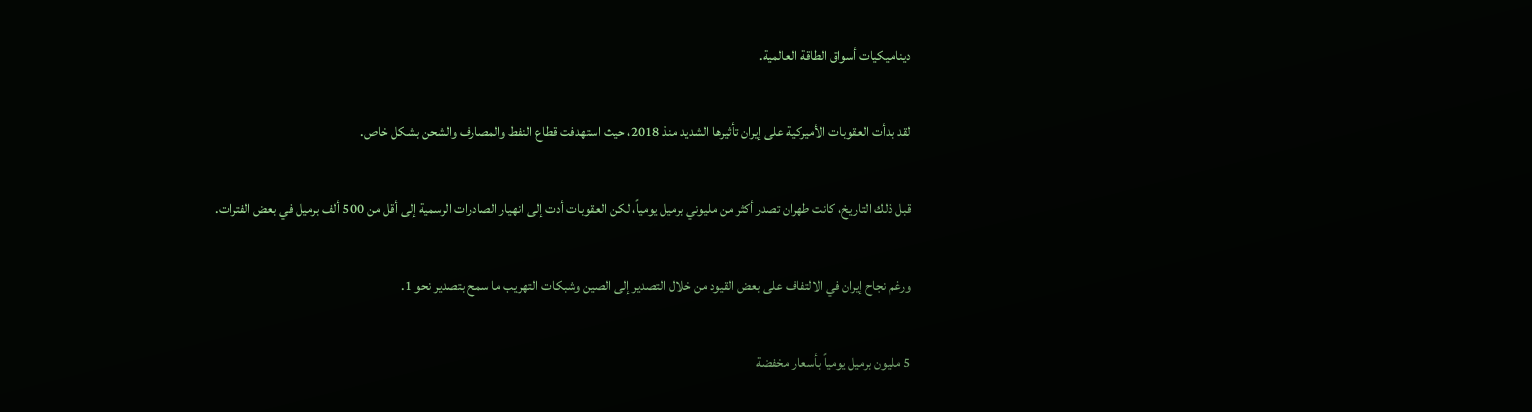ديناميكيات أسواق الطاقة العالمية.

لقد بدأت العقوبات الأميركية على إيران تأثيرها الشديد منذ 2018، حيث استهدفت قطاع النفط والمصارف والشحن بشكل خاص.

قبل ذلك التاريخ، كانت طهران تصدر أكثر من مليوني برميل يومياً، لكن العقوبات أدت إلى انهيار الصادرات الرسمية إلى أقل من 500 ألف برميل في بعض الفترات.

ورغم نجاح إيران في الالتفاف على بعض القيود من خلال التصدير إلى الصين وشبكات التهريب ما سمح بتصدير نحو 1.

5 مليون برميل يومياً بأسعار مخفضة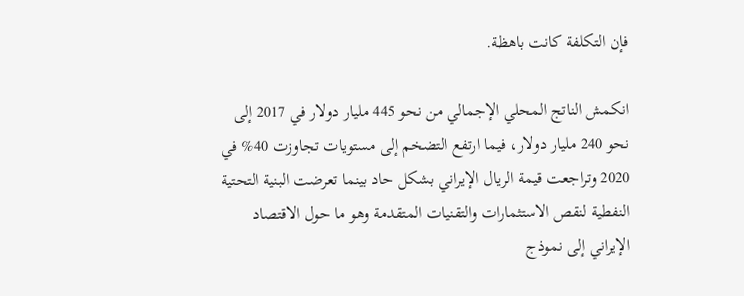فإن التكلفة كانت باهظة.

انكمش الناتج المحلي الإجمالي من نحو 445 مليار دولار في 2017 إلى نحو 240 مليار دولار، فيما ارتفع التضخم إلى مستويات تجاوزت 40% في 2020 وتراجعت قيمة الريال الإيراني بشكل حاد بينما تعرضت البنية التحتية النفطية لنقص الاستثمارات والتقنيات المتقدمة وهو ما حول الاقتصاد الإيراني إلى نموذج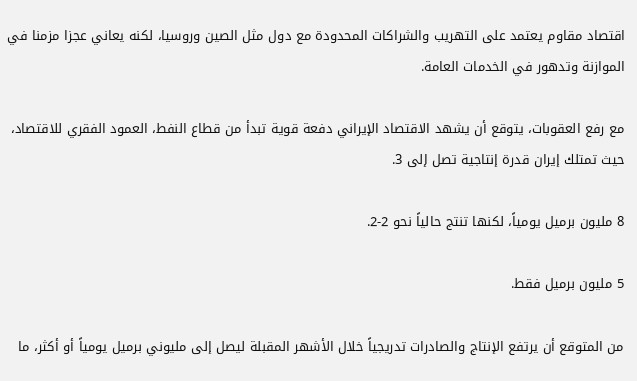اقتصاد مقاوم يعتمد على التهريب والشراكات المحدودة مع دول مثل الصين وروسيا، لكنه يعاني عجزا مزمنا في الموازنة وتدهور في الخدمات العامة.

مع رفع العقوبات، يتوقع أن يشهد الاقتصاد الإيراني دفعة قوية تبدأ من قطاع النفط، العمود الفقري للاقتصاد، حيث تمتلك إيران قدرة إنتاجية تصل إلى 3.

8 مليون برميل يومياً، لكنها تنتج حالياً نحو 2-2.

5 مليون برميل فقط.

من المتوقع أن يرتفع الإنتاج والصادرات تدريجياً خلال الأشهر المقبلة ليصل إلى مليوني برميل يومياً أو أكثر، ما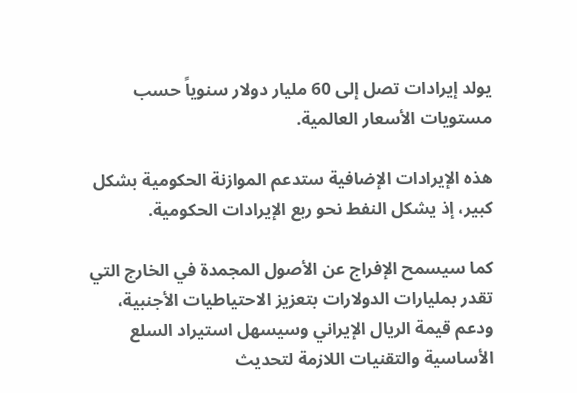يولد إيرادات تصل إلى 60 مليار دولار سنوياً حسب مستويات الأسعار العالمية.

هذه الإيرادات الإضافية ستدعم الموازنة الحكومية بشكل كبير، إذ يشكل النفط نحو ربع الإيرادات الحكومية.

كما سيسمح الإفراج عن الأصول المجمدة في الخارج التي تقدر بمليارات الدولارات بتعزيز الاحتياطيات الأجنبية، ودعم قيمة الريال الإيراني وسيسهل استيراد السلع الأساسية والتقنيات اللازمة لتحديث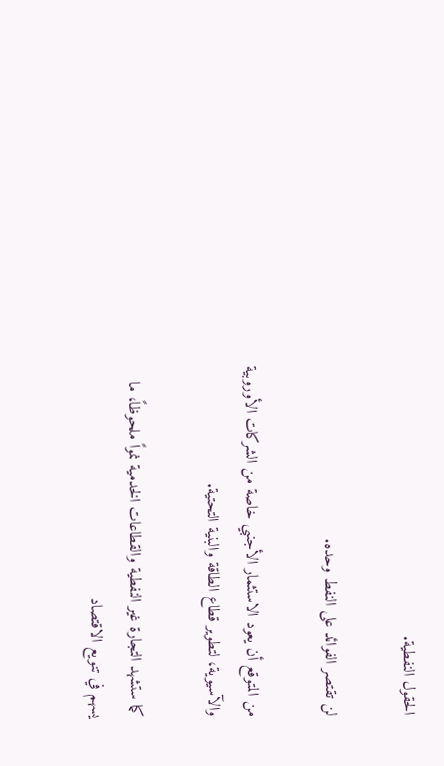الحقول النفطية.

لن تقتصر الفوائد على النفط وحده.

من المتوقع أن يعود الاستثمار الأجنبي خاصة من الشركات الأوروبية والآسيوية، لتطوير قطاع الطاقة والبنية التحتية.

كما ستشهد التجارة غير النفطية والقطاعات الخدمية نمواً ملحوظاً، ما يسهم في تنويع الاقتصاد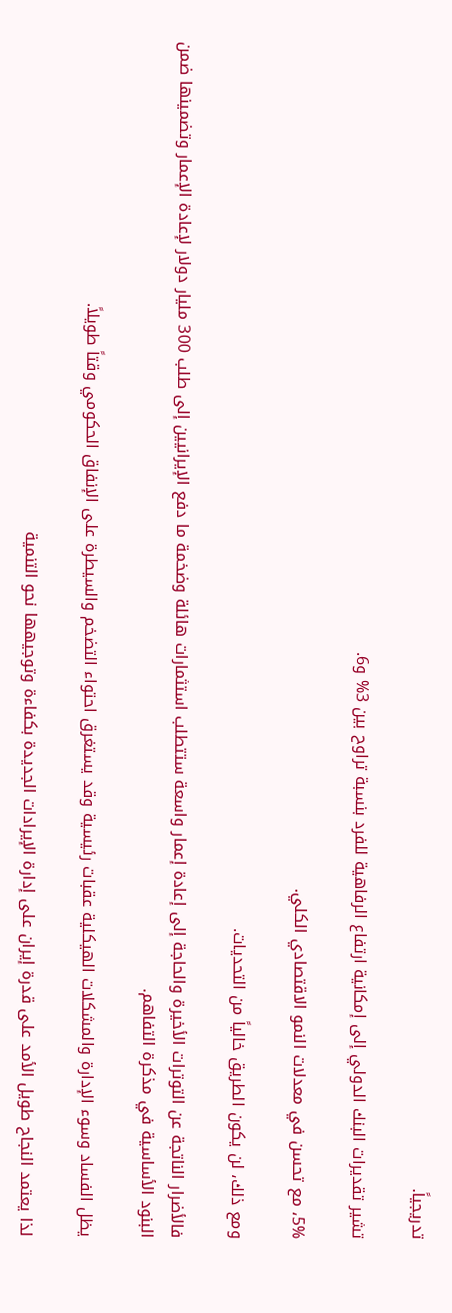تدريجياً.

تشير تقديرات البنك الدولي إلى إمكانية ارتفاع الرفاهية للفرد بنسبة تراوح بين 3% و6.

5%، مع تحسن في معدلات النمو الاقتصادي الكلي.

ومع ذلك، لن يكون الطريق خالياً من التحديات.

فالأضرار الناتجة عن التوترات الأخيرة والحاجة إلى إعادة إعمار واسعة ستتطلب استثمارات هائلة وضخمة ما دفع الإيرانيين إلى طلب 300 مليار دولار لإعادة الإعمار وتضمينها ضمن البنود الأساسية في مذكرة التفاهم.

يظل الفساد وسوء الإدارة والمشكلات الهيكلية عقبات رئيسية وقد يستغرق احتواء التضخم والسيطرة على الإنفاق الحكومي وقتاً طويلاً.

لذا يعتمد النجاح طويل الأمد على قدرة إيران على إدارة الإيرادات الجديدة بكفاءة وتوجيهها نحو التنمية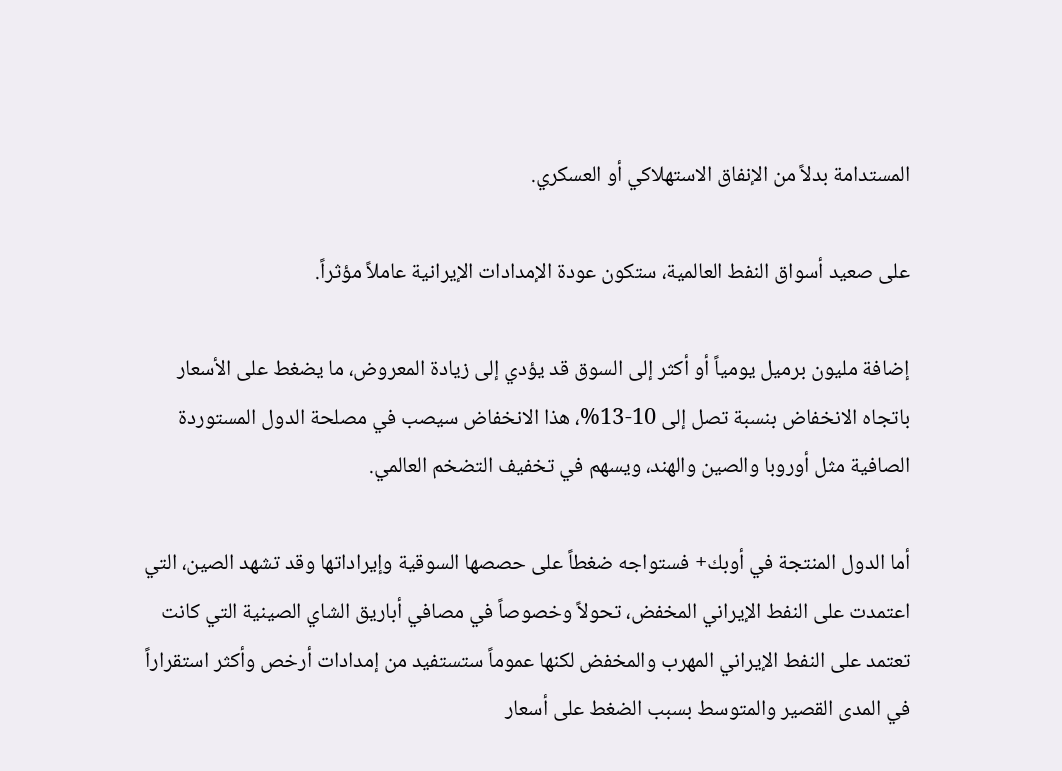المستدامة بدلاً من الإنفاق الاستهلاكي أو العسكري.

على صعيد أسواق النفط العالمية، ستكون عودة الإمدادات الإيرانية عاملاً مؤثراً.

إضافة مليون برميل يومياً أو أكثر إلى السوق قد يؤدي إلى زيادة المعروض، ما يضغط على الأسعار باتجاه الانخفاض بنسبة تصل إلى 10-13%، هذا الانخفاض سيصب في مصلحة الدول المستوردة الصافية مثل أوروبا والصين والهند، ويسهم في تخفيف التضخم العالمي.

أما الدول المنتجة في أوبك+ فستواجه ضغطاً على حصصها السوقية وإيراداتها وقد تشهد الصين، التي اعتمدت على النفط الإيراني المخفض، تحولاً وخصوصاً في مصافي أباريق الشاي الصينية التي كانت تعتمد على النفط الإيراني المهرب والمخفض لكنها عموماً ستستفيد من إمدادات أرخص وأكثر استقراراً في المدى القصير والمتوسط بسبب الضغط على أسعار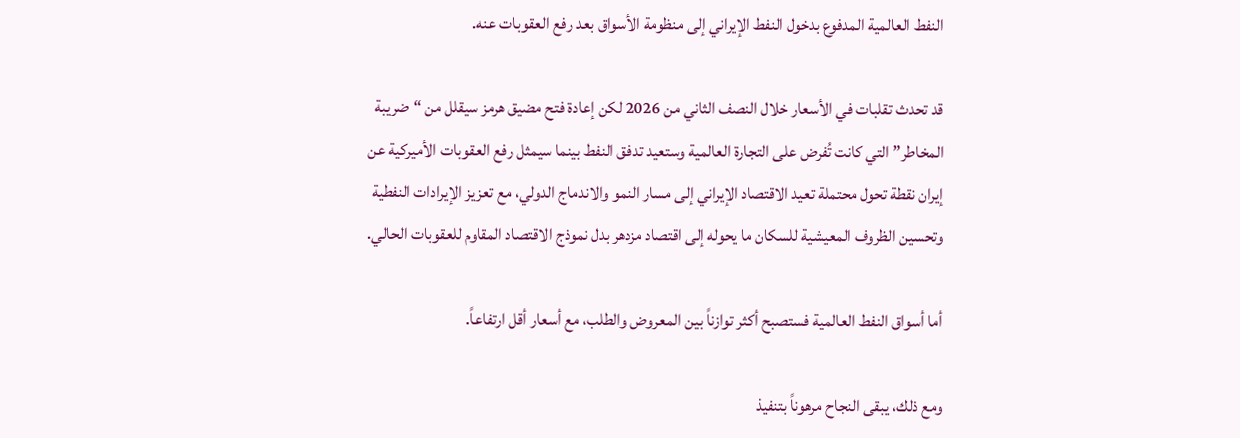النفط العالمية المدفوع بدخول النفط الإيراني إلى منظومة الأسواق بعد رفع العقوبات عنه.

قد تحدث تقلبات في الأسعار خلال النصف الثاني من 2026 لكن إعادة فتح مضيق هرمز سيقلل من “ضريبة المخاطر” التي كانت تُفرض على التجارة العالمية وستعيد تدفق النفط بينما سيمثل رفع العقوبات الأميركية عن إيران نقطة تحول محتملة تعيد الاقتصاد الإيراني إلى مسار النمو والاندماج الدولي، مع تعزيز الإيرادات النفطية وتحسين الظروف المعيشية للسكان ما يحوله إلى اقتصاد مزدهر بدل نموذج الاقتصاد المقاوم للعقوبات الحالي.

أما أسواق النفط العالمية فستصبح أكثر توازناً بين المعروض والطلب، مع أسعار أقل ارتفاعاً.

ومع ذلك، يبقى النجاح مرهوناً بتنفيذ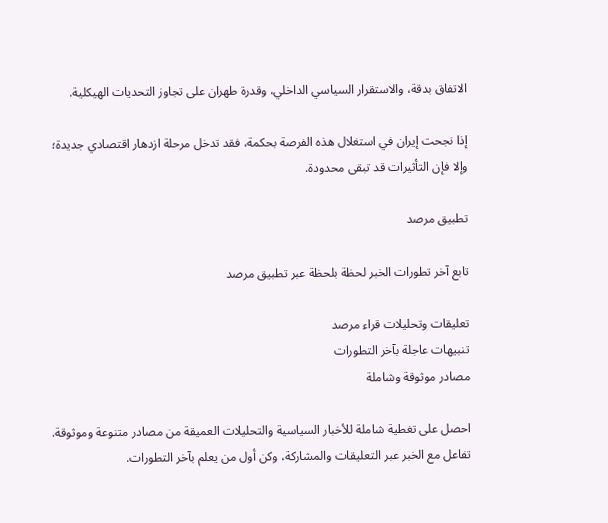الاتفاق بدقة، والاستقرار السياسي الداخلي، وقدرة طهران على تجاوز التحديات الهيكلية.

إذا نجحت إيران في استغلال هذه الفرصة بحكمة، فقد تدخل مرحلة ازدهار اقتصادي جديدة؛ وإلا فإن التأثيرات قد تبقى محدودة.

تطبيق مرصد

تابع آخر تطورات الخبر لحظة بلحظة عبر تطبيق مرصد

تعليقات وتحليلات قراء مرصد
تنبيهات عاجلة بآخر التطورات
مصادر موثوقة وشاملة

احصل على تغطية شاملة للأخبار السياسية والتحليلات العميقة من مصادر متنوعة وموثوقة. تفاعل مع الخبر عبر التعليقات والمشاركة، وكن أول من يعلم بآخر التطورات.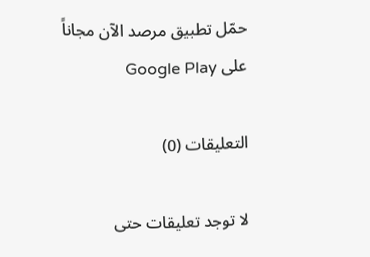حمّل تطبيق مرصد الآن مجاناً على Google Play

التعليقات (0)

لا توجد تعليقات حتى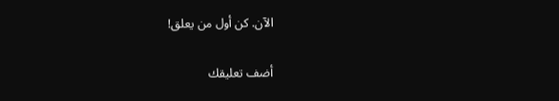الآن. كن أول من يعلق!

أضف تعليقك